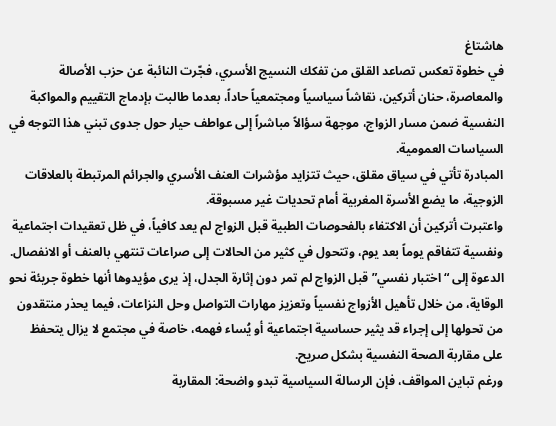هاشتاغ
في خطوة تعكس تصاعد القلق من تفكك النسيج الأسري، فجّرت النائبة عن حزب الأصالة والمعاصرة، حنان أتركين، نقاشاً سياسياً ومجتمعياً حاداً، بعدما طالبت بإدماج التقييم والمواكبة النفسية ضمن مسار الزواج، موجهة سؤالاً مباشراً إلى عواطف حيار حول جدوى تبني هذا التوجه في السياسات العمومية.
المبادرة تأتي في سياق مقلق، حيث تتزايد مؤشرات العنف الأسري والجرائم المرتبطة بالعلاقات الزوجية، ما يضع الأسرة المغربية أمام تحديات غير مسبوقة.
واعتبرت أتركين أن الاكتفاء بالفحوصات الطبية قبل الزواج لم يعد كافياً، في ظل تعقيدات اجتماعية ونفسية تتفاقم يوماً بعد يوم، وتتحول في كثير من الحالات إلى صراعات تنتهي بالعنف أو الانفصال.
الدعوة إلى “اختبار نفسي” قبل الزواج لم تمر دون إثارة الجدل، إذ يرى مؤيدوها أنها خطوة جريئة نحو الوقاية، من خلال تأهيل الأزواج نفسياً وتعزيز مهارات التواصل وحل النزاعات، فيما يحذر منتقدون من تحولها إلى إجراء قد يثير حساسية اجتماعية أو يُساء فهمه، خاصة في مجتمع لا يزال يتحفظ على مقاربة الصحة النفسية بشكل صريح.
ورغم تباين المواقف، فإن الرسالة السياسية تبدو واضحة: المقاربة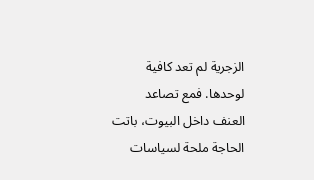الزجرية لم تعد كافية لوحدها. فمع تصاعد العنف داخل البيوت، باتت الحاجة ملحة لسياسات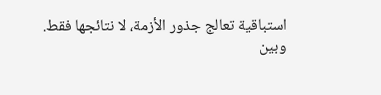استباقية تعالج جذور الأزمة، لا نتائجها فقط.
وبين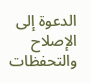الدعوة إلى الإصلاح والتحفظات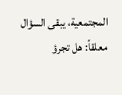المجتمعية، يبقى السؤال معلقاً: هل تجرؤ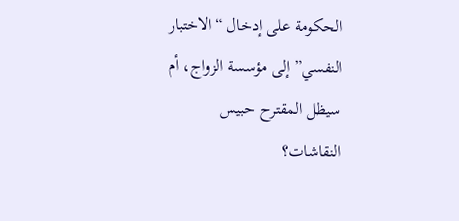الحكومة على إدخال “الاختبار النفسي” إلى مؤسسة الزواج، أم سيظل المقترح حبيس النقاشات؟